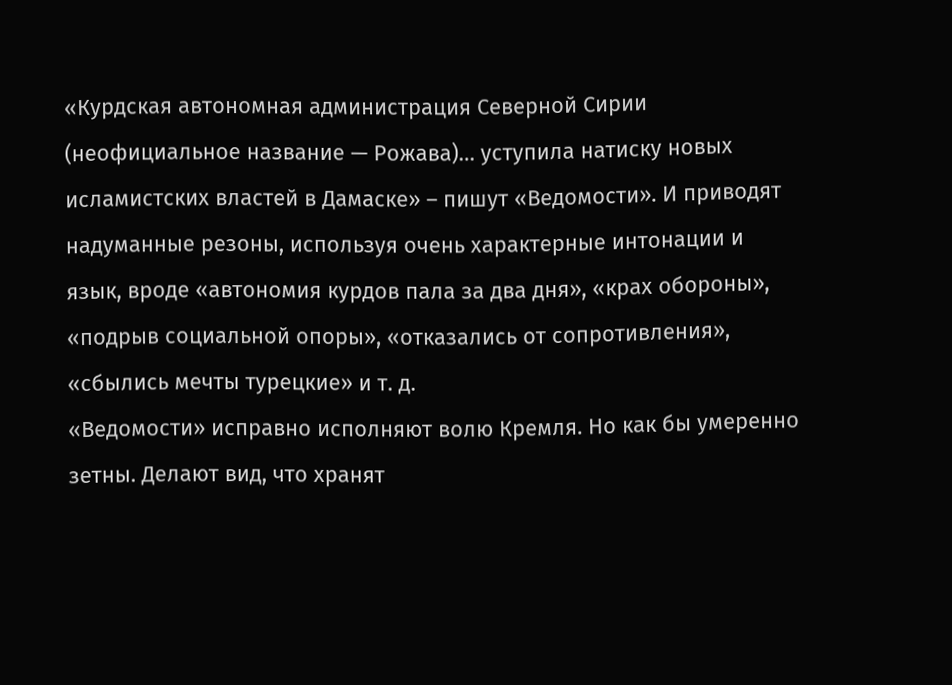«Курдская автономная администрация Северной Сирии (неофициальное название — Рожава)… уступила натиску новых исламистских властей в Дамаске» – пишут «Ведомости». И приводят надуманные резоны, используя очень характерные интонации и язык, вроде «автономия курдов пала за два дня», «крах обороны», «подрыв социальной опоры», «отказались от сопротивления», «сбылись мечты турецкие» и т. д.
«Ведомости» исправно исполняют волю Кремля. Но как бы умеренно зетны. Делают вид, что хранят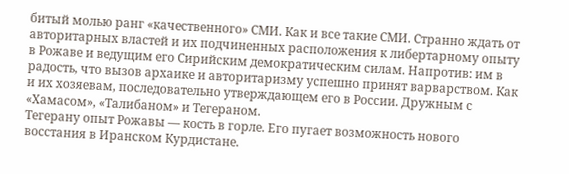битый молью ранг «качественного» СМИ. Как и все такие СМИ. Странно ждать от авторитарных властей и их подчиненных расположения к либертарному опыту в Рожаве и ведущим его Сирийским демократическим силам. Напротив: им в радость, что вызов архаике и авторитаризму успешно принят варварством. Как и их хозяевам, последовательно утверждающем его в России. Дружным с «Хамасом», «Талибаном» и Тегераном.
Тегерану опыт Рожавы — кость в горле. Его пугает возможность нового восстания в Иранском Курдистане.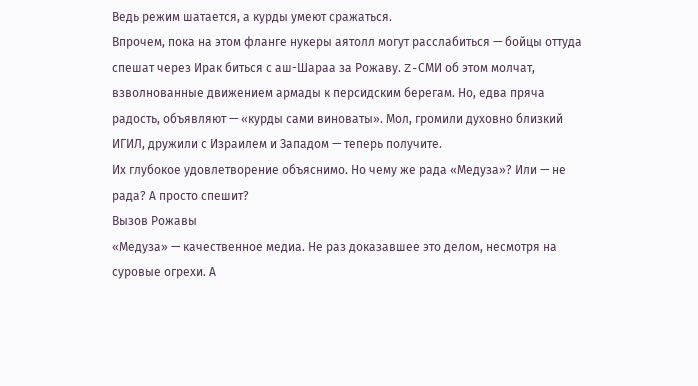Ведь режим шатается, а курды умеют сражаться.
Впрочем, пока на этом фланге нукеры аятолл могут расслабиться — бойцы оттуда спешат через Ирак биться с аш-Шараа за Рожаву. Z-СМИ об этом молчат, взволнованные движением армады к персидским берегам. Но, едва пряча радость, объявляют — «курды сами виноваты». Мол, громили духовно близкий ИГИЛ, дружили с Израилем и Западом — теперь получите.
Их глубокое удовлетворение объяснимо. Но чему же рада «Медуза»? Или — не рада? А просто спешит?
Вызов Рожавы
«Медуза» — качественное медиа. Не раз доказавшее это делом, несмотря на суровые огрехи. А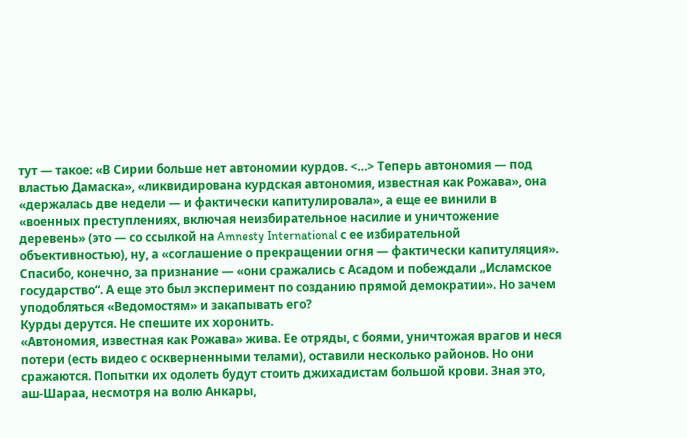тут — такое: «В Сирии больше нет автономии курдов. <…> Теперь автономия — под властью Дамаска», «ликвидирована курдская автономия, известная как Рожава», она «держалась две недели — и фактически капитулировала», а еще ее винили в «военных преступлениях, включая неизбирательное насилие и уничтожение деревень» (это — со ссылкой на Amnesty International с ее избирательной объективностью), ну, а «соглашение о прекращении огня — фактически капитуляция».
Спасибо, конечно, за признание — «они сражались с Асадом и побеждали „Исламское государство“. А еще это был эксперимент по созданию прямой демократии». Но зачем уподобляться «Ведомостям» и закапывать его?
Курды дерутся. Не спешите их хоронить.
«Автономия, известная как Рожава» жива. Ее отряды, с боями, уничтожая врагов и неся потери (есть видео с оскверненными телами), оставили несколько районов. Но они сражаются. Попытки их одолеть будут стоить джихадистам большой крови. Зная это, аш-Шараа, несмотря на волю Анкары,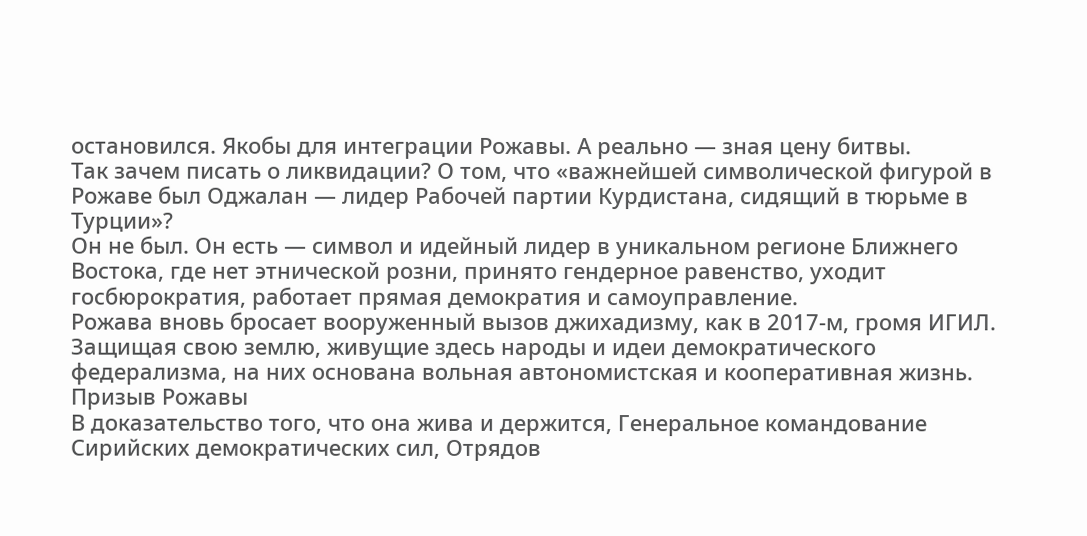остановился. Якобы для интеграции Рожавы. А реально — зная цену битвы.
Так зачем писать о ликвидации? О том, что «важнейшей символической фигурой в Рожаве был Оджалан — лидер Рабочей партии Курдистана, сидящий в тюрьме в Турции»?
Он не был. Он есть — символ и идейный лидер в уникальном регионе Ближнего Востока, где нет этнической розни, принято гендерное равенство, уходит госбюрократия, работает прямая демократия и самоуправление.
Рожава вновь бросает вооруженный вызов джихадизму, как в 2017-м, громя ИГИЛ. Защищая свою землю, живущие здесь народы и идеи демократического федерализма, на них основана вольная автономистская и кооперативная жизнь.
Призыв Рожавы
В доказательство того, что она жива и держится, Генеральное командование Сирийских демократических сил, Отрядов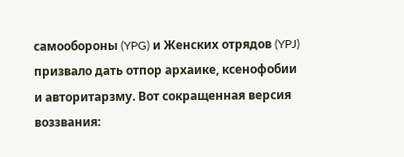самообороны (YPG) и Женских отрядов (YPJ) призвало дать отпор архаике, ксенофобии и авторитарзму. Вот сокращенная версия воззвания: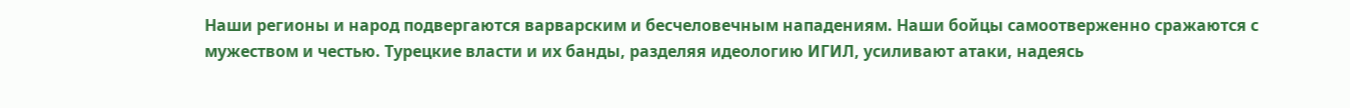Наши регионы и народ подвергаются варварским и бесчеловечным нападениям. Наши бойцы самоотверженно сражаются с мужеством и честью. Турецкие власти и их банды, разделяя идеологию ИГИЛ, усиливают атаки, надеясь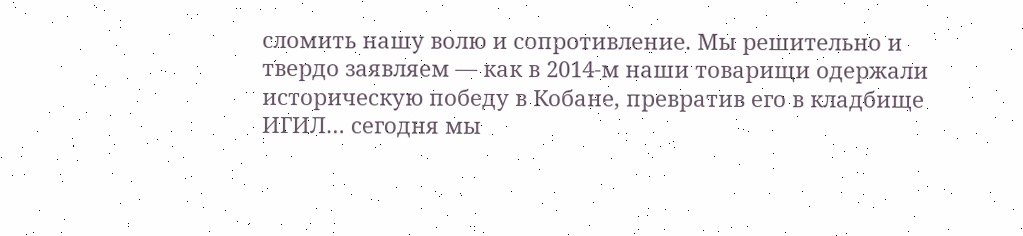сломить нашу волю и сопротивление. Мы решительно и твердо заявляем — как в 2014-м наши товарищи одержали историческую победу в Кобане, превратив его в кладбище ИГИЛ… сегодня мы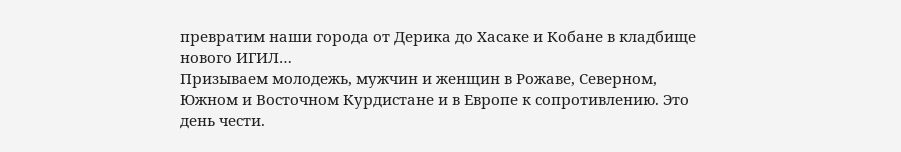превратим наши города от Дерика до Хасаке и Кобане в кладбище нового ИГИЛ…
Призываем молодежь, мужчин и женщин в Рожаве, Северном, Южном и Восточном Курдистане и в Европе к сопротивлению. Это день чести.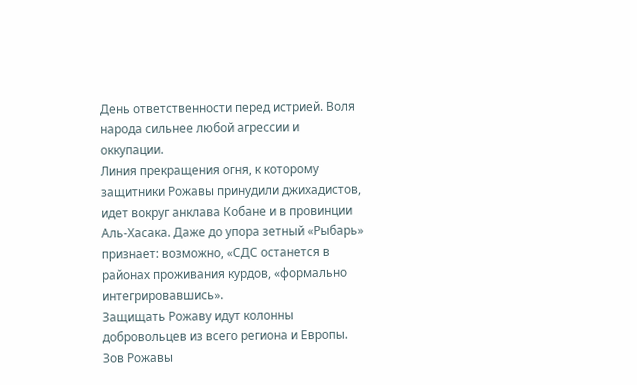День ответственности перед истрией. Воля народа сильнее любой агрессии и оккупации.
Линия прекращения огня, к которому защитники Рожавы принудили джихадистов, идет вокруг анклава Кобане и в провинции Аль-Хасака. Даже до упора зетный «Рыбарь» признает: возможно, «СДС останется в районах проживания курдов, «формально интегрировавшись».
Защищать Рожаву идут колонны добровольцев из всего региона и Европы.
Зов Рожавы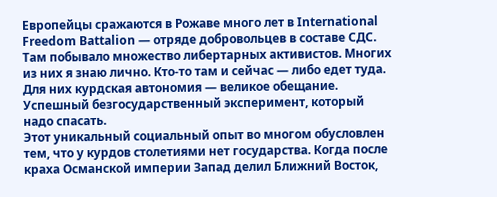Европейцы сражаются в Рожаве много лет в International Freedom Battalion — отряде добровольцев в составе СДС. Там побывало множество либертарных активистов. Многих из них я знаю лично. Кто-то там и сейчас — либо едет туда. Для них курдская автономия — великое обещание. Успешный безгосударственный эксперимент, который надо спасать.
Этот уникальный социальный опыт во многом обусловлен тем, что у курдов столетиями нет государства. Когда после краха Османской империи Запад делил Ближний Восток,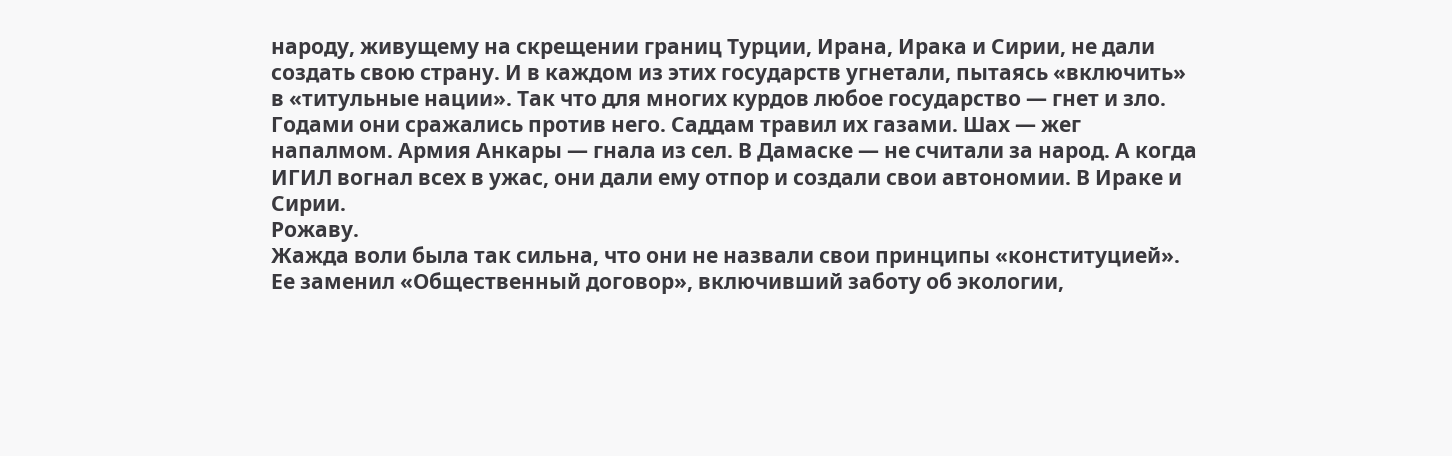народу, живущему на скрещении границ Турции, Ирана, Ирака и Сирии, не дали создать свою страну. И в каждом из этих государств угнетали, пытаясь «включить» в «титульные нации». Так что для многих курдов любое государство — гнет и зло.
Годами они сражались против него. Саддам травил их газами. Шах — жег напалмом. Армия Анкары — гнала из сел. В Дамаске — не считали за народ. А когда ИГИЛ вогнал всех в ужас, они дали ему отпор и создали свои автономии. В Ираке и Сирии.
Рожаву.
Жажда воли была так сильна, что они не назвали свои принципы «конституцией». Ее заменил «Общественный договор», включивший заботу об экологии,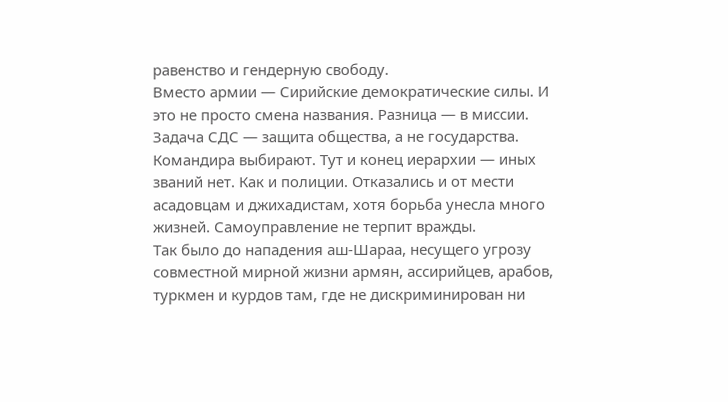равенство и гендерную свободу.
Вместо армии — Сирийские демократические силы. И это не просто смена названия. Разница — в миссии. Задача СДС — защита общества, а не государства. Командира выбирают. Тут и конец иерархии — иных званий нет. Как и полиции. Отказались и от мести асадовцам и джихадистам, хотя борьба унесла много жизней. Самоуправление не терпит вражды.
Так было до нападения аш-Шараа, несущего угрозу совместной мирной жизни армян, ассирийцев, арабов, туркмен и курдов там, где не дискриминирован ни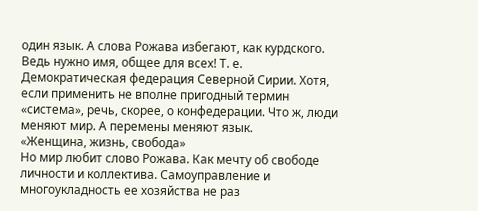один язык. А слова Рожава избегают, как курдского. Ведь нужно имя, общее для всех! Т. е. Демократическая федерация Северной Сирии. Хотя, если применить не вполне пригодный термин «система», речь, скорее, о конфедерации. Что ж, люди меняют мир. А перемены меняют язык.
«Женщина, жизнь, свобода»
Но мир любит слово Рожава. Как мечту об свободе личности и коллектива. Самоуправление и многоукладность ее хозяйства не раз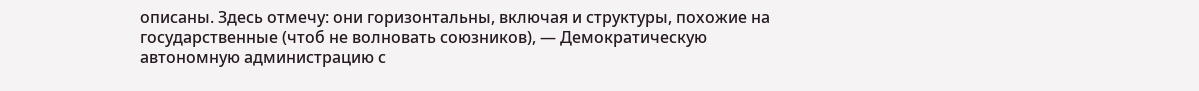описаны. Здесь отмечу: они горизонтальны, включая и структуры, похожие на государственные (чтоб не волновать союзников), — Демократическую автономную администрацию с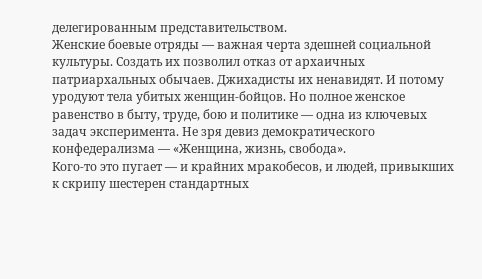делегированным представительством.
Женские боевые отряды — важная черта здешней социальной культуры. Создать их позволил отказ от архаичных патриархальных обычаев. Джихадисты их ненавидят. И потому уродуют тела убитых женщин-бойцов. Но полное женское равенство в быту, труде, бою и политике — одна из ключевых задач эксперимента. Не зря девиз демократического конфедерализма — «Женщина, жизнь, свобода».
Кого-то это пугает — и крайних мракобесов, и людей, привыкших к скрипу шестерен стандартных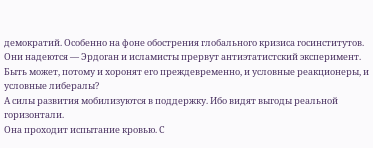демократий. Особенно на фоне обострения глобального кризиса госинститутов. Они надеются — Эрдоган и исламисты прервут антиэтатистский эксперимент. Быть может, потому и хоронят его преждевременно, и условные реакционеры, и условные либералы?
А силы развития мобилизуются в поддержку. Ибо видят выгоды реальной горизонтали.
Она проходит испытание кровью. С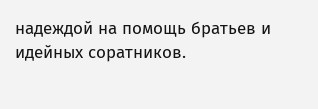надеждой на помощь братьев и идейных соратников.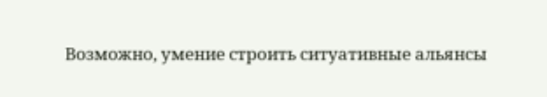Возможно, умение строить ситуативные альянсы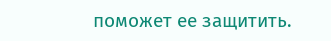поможет ее защитить.